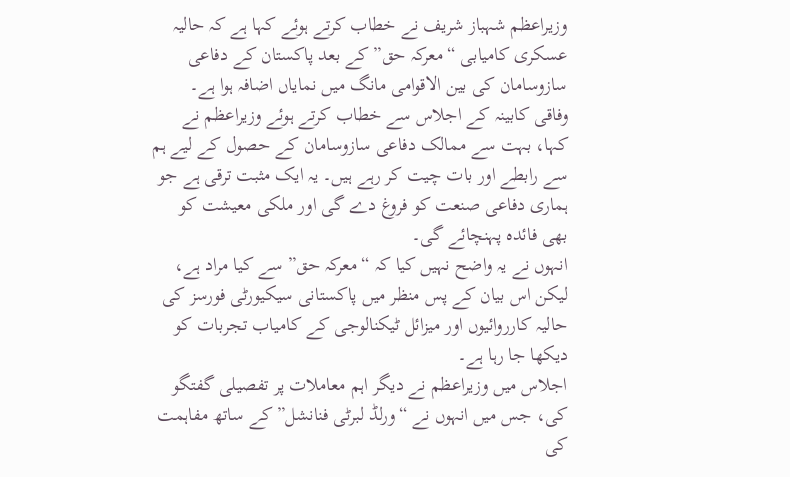وزیراعظم شہباز شریف نے خطاب کرتے ہوئے کہا ہے کہ حالیہ عسکری کامیابی “معرکہ حق” کے بعد پاکستان کے دفاعی سازوسامان کی بین الاقوامی مانگ میں نمایاں اضافہ ہوا ہے۔
وفاقی کابینہ کے اجلاس سے خطاب کرتے ہوئے وزیراعظم نے کہا، بہت سے ممالک دفاعی سازوسامان کے حصول کے لیے ہم سے رابطے اور بات چیت کر رہے ہیں۔ یہ ایک مثبت ترقی ہے جو ہماری دفاعی صنعت کو فروغ دے گی اور ملکی معیشت کو بھی فائدہ پہنچائے گی۔
انہوں نے یہ واضح نہیں کیا کہ “معرکہ حق” سے کیا مراد ہے، لیکن اس بیان کے پس منظر میں پاکستانی سیکیورٹی فورسز کی حالیہ کارروائیوں اور میزائل ٹیکنالوجی کے کامیاب تجربات کو دیکھا جا رہا ہے۔
اجلاس میں وزیراعظم نے دیگر اہم معاملات پر تفصیلی گفتگو کی، جس میں انہوں نے “ورلڈ لبرٹی فنانشل” کے ساتھ مفاہمت کی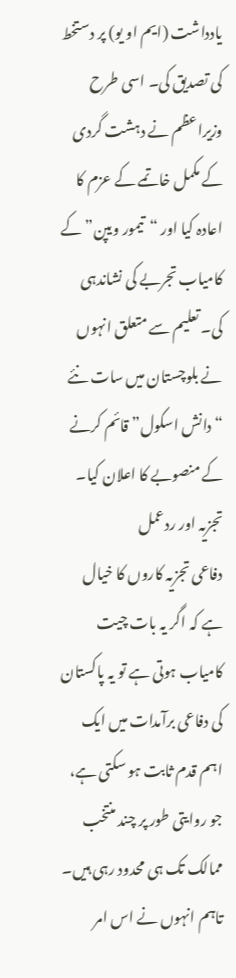یادداشت (ایم او یو) پر دستخط کی تصدیق کی۔ اسی طرح وزیراعظم نے دہشت گردی کے مکمل خاتمے کے عزم کا اعادہ کیا اور “تیمور ویپن” کے کامیاب تجربے کی نشاندہی کی۔ تعلیم سے متعلق انہوں نے بلوچستان میں سات نئے “دانش اسکول” قائم کرنے کے منصوبے کا اعلان کیا۔
تجزیہ اور ردعمل
دفاعی تجزیہ کاروں کا خیال ہے کہ اگر یہ بات چیت کامیاب ہوتی ہے تو یہ پاکستان کی دفاعی برآمدات میں ایک اہم قدم ثابت ہو سکتی ہے، جو روایتی طور پر چند منتخب ممالک تک ہی محدود رہی ہیں۔ تاہم انہوں نے اس امر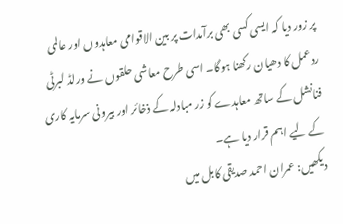پر زور دیا کہ ایسی کسی بھی برآمدات پر بین الاقوامی معاہدوں اور عالمی ردعمل کا دھیان رکھنا ہوگا۔ اسی طرح معاشی حلقوں نے ورلڈ لبرٹی فنانشل کے ساتھ معاہدے کو زر مبادلہ کے ذخائر اور بیرونی سرمایہ کاری کے لیے اہم قرار دیا ہے۔
دیکھیں: عمران احمد صدیقی کابل میں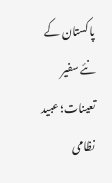پاکستان کے نئے سفیر تعینات؛ عبید نظامی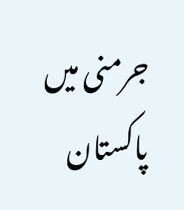جرمنی میں پاکستان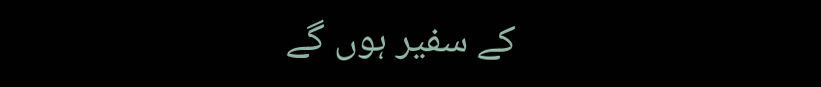کے سفیر ہوں گے